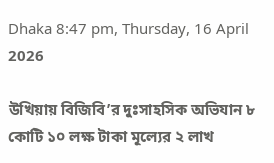Dhaka 8:47 pm, Thursday, 16 April 2026

উখিয়ায় বিজিবি’র দুঃসাহসিক অভিযান ৮ কোটি ১০ লক্ষ টাকা মূল্যের ২ লাখ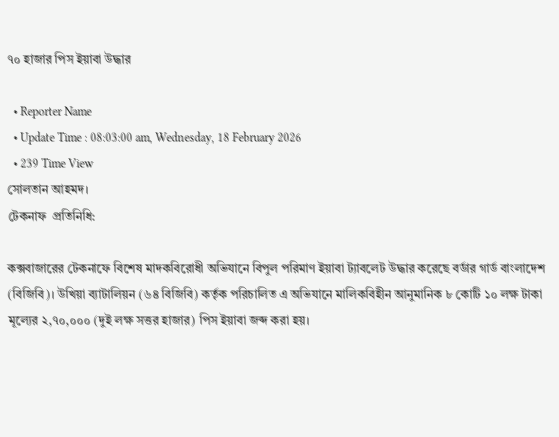৭০ হাজার পিস ইয়াবা উদ্ধার

  • Reporter Name
  • Update Time : 08:03:00 am, Wednesday, 18 February 2026
  • 239 Time View
সোলতান আহমদ।
টেকনাফ  প্রতিনিধি:

কক্সবাজারের টেকনাফে বিশেষ মাদকবিরোধী অভিযানে বিপুল পরিমাণ ইয়াবা ট্যাবলেট উদ্ধার করেছে বর্ডার গার্ড বাংলাদেশ (বিজিবি)। উখিয়া ব্যাটালিয়ন (৬৪ বিজিবি) কর্তৃক পরিচালিত এ অভিযানে মালিকবিহীন আনুমানিক ৮ কোটি ১০ লক্ষ টাকা মূল্যের ২,৭০,০০০ (দুই লক্ষ সত্তর হাজার) পিস ইয়াবা জব্দ করা হয়।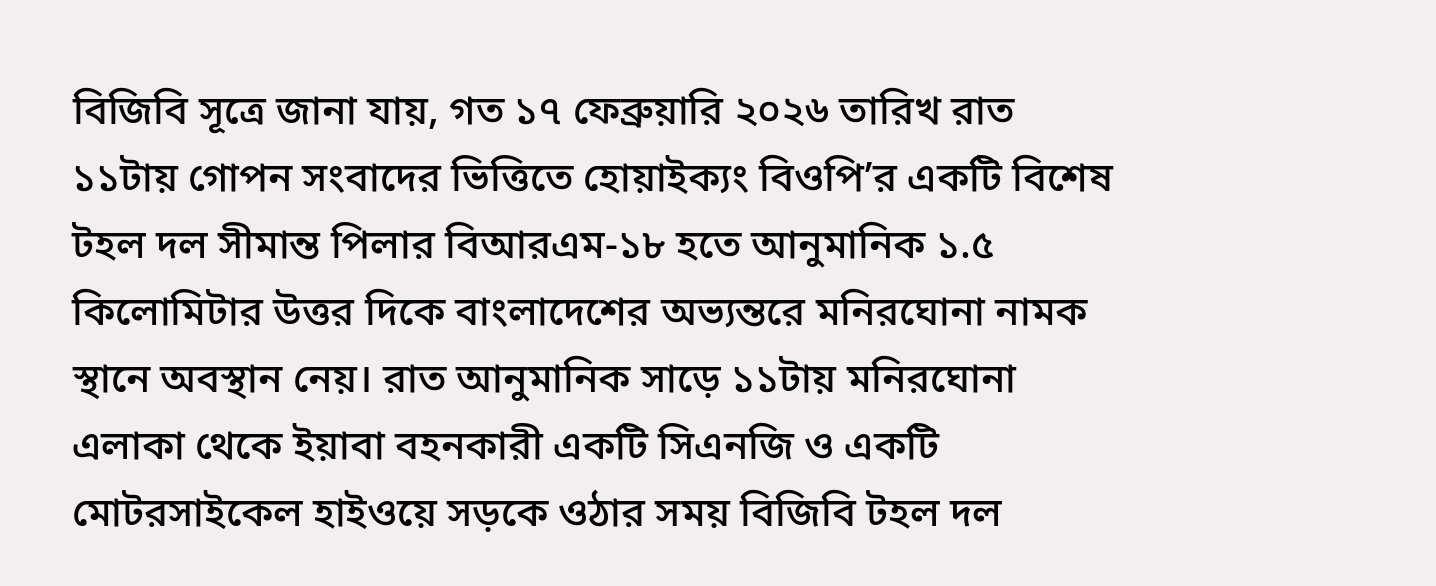বিজিবি সূত্রে জানা যায়, গত ১৭ ফেব্রুয়ারি ২০২৬ তারিখ রাত ১১টায় গোপন সংবাদের ভিত্তিতে হোয়াইক্যং বিওপি’র একটি বিশেষ টহল দল সীমান্ত পিলার বিআরএম-১৮ হতে আনুমানিক ১.৫ কিলোমিটার উত্তর দিকে বাংলাদেশের অভ্যন্তরে মনিরঘোনা নামক স্থানে অবস্থান নেয়। রাত আনুমানিক সাড়ে ১১টায় মনিরঘোনা এলাকা থেকে ইয়াবা বহনকারী একটি সিএনজি ও একটি মোটরসাইকেল হাইওয়ে সড়কে ওঠার সময় বিজিবি টহল দল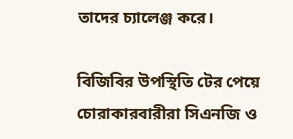তাদের চ্যালেঞ্জ করে।

বিজিবির উপস্থিতি টের পেয়ে চোরাকারবারীরা সিএনজি ও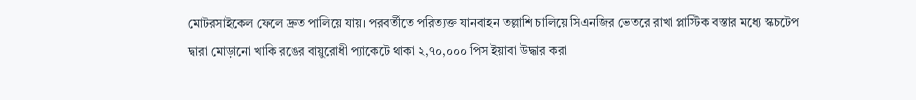মোটরসাইকেল ফেলে দ্রুত পালিয়ে যায়। পরবর্তীতে পরিত্যক্ত যানবাহন তল্লাশি চালিয়ে সিএনজির ভেতরে রাখা প্লাস্টিক বস্তার মধ্যে স্কচটেপ দ্বারা মোড়ানো খাকি রঙের বায়ুরোধী প্যাকেটে থাকা ২,৭০,০০০ পিস ইয়াবা উদ্ধার করা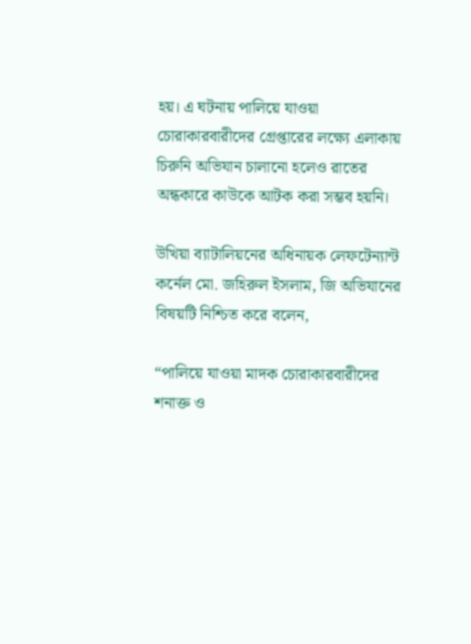হয়। এ ঘটনায় পালিয়ে যাওয়া চোরাকারবারীদের গ্রেপ্তারের লক্ষ্যে এলাকায় চিরুনি অভিযান চালানো হলেও রাতের অন্ধকারে কাউকে আটক করা সম্ভব হয়নি।

উখিয়া ব্যাটালিয়নের অধিনায়ক লেফটেন্যান্ট কর্নেল মো. জহিরুল ইসলাম, জি অভিযানের বিষয়টি নিশ্চিত করে বলেন,

“পালিয়ে যাওয়া মাদক চোরাকারবারীদের শনাক্ত ও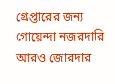গ্রেপ্তারের জন্য গোয়েন্দা নজরদারি আরও জোরদার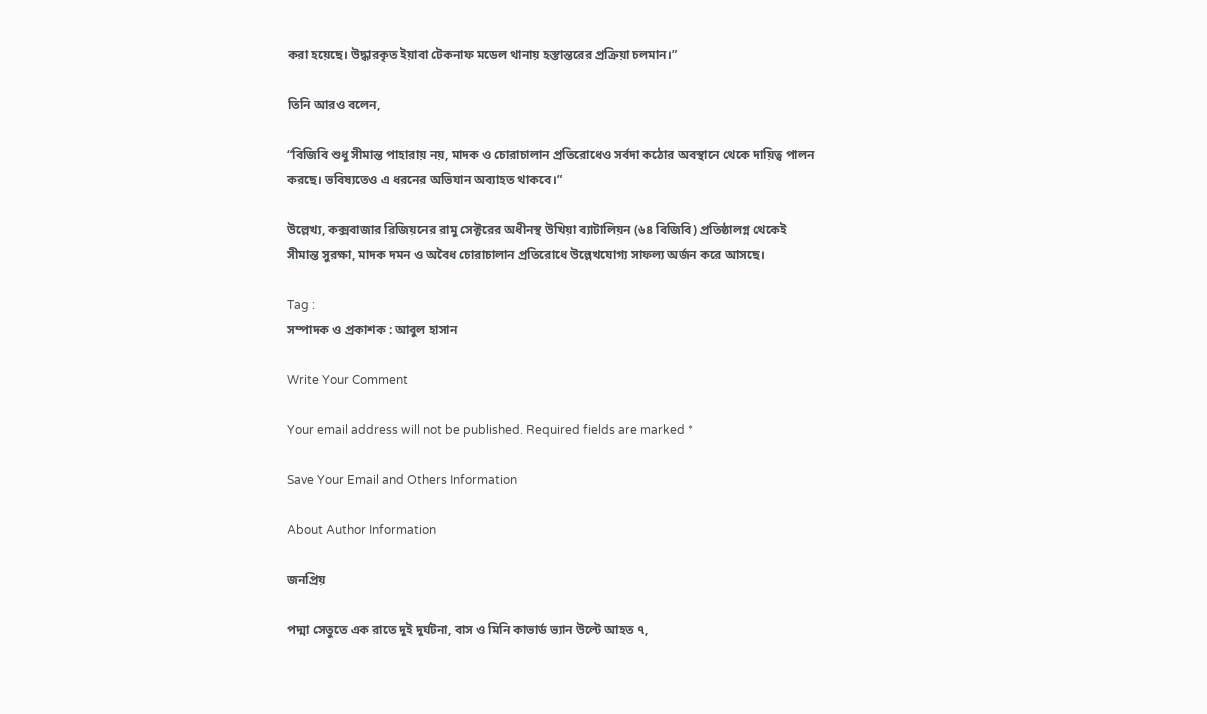করা হয়েছে। উদ্ধারকৃত ইয়াবা টেকনাফ মডেল থানায় হস্তান্তরের প্রক্রিয়া চলমান।”

তিনি আরও বলেন,

“বিজিবি শুধু সীমান্ত পাহারায় নয়, মাদক ও চোরাচালান প্রতিরোধেও সর্বদা কঠোর অবস্থানে থেকে দায়িত্ব পালন করছে। ভবিষ্যতেও এ ধরনের অভিযান অব্যাহত থাকবে।”

উল্লেখ্য, কক্সবাজার রিজিয়নের রামু সেক্টরের অধীনস্থ উখিয়া ব্যাটালিয়ন (৬৪ বিজিবি) প্রতিষ্ঠালগ্ন থেকেই সীমান্ত সুরক্ষা, মাদক দমন ও অবৈধ চোরাচালান প্রতিরোধে উল্লেখযোগ্য সাফল্য অর্জন করে আসছে।

Tag :
সম্পাদক ও প্রকাশক : আবুল হাসান

Write Your Comment

Your email address will not be published. Required fields are marked *

Save Your Email and Others Information

About Author Information

জনপ্রিয়

পদ্মা সেতুতে এক রাতে দুই দুর্ঘটনা, বাস ও মিনি কাভার্ড ভ্যান উল্টে আহত ৭,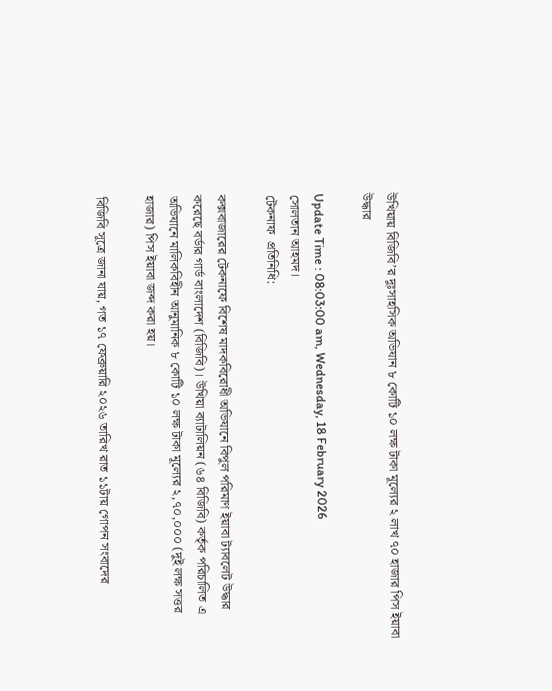উখিয়ায় বিজিবি’র দুঃসাহসিক অভিযান ৮ কোটি ১০ লক্ষ টাকা মূল্যের ২ লাখ ৭০ হাজার পিস ইয়াবা উদ্ধার

Update Time : 08:03:00 am, Wednesday, 18 February 2026
সোলতান আহমদ।
টেকনাফ  প্রতিনিধি:

কক্সবাজারের টেকনাফে বিশেষ মাদকবিরোধী অভিযানে বিপুল পরিমাণ ইয়াবা ট্যাবলেট উদ্ধার করেছে বর্ডার গার্ড বাংলাদেশ (বিজিবি)। উখিয়া ব্যাটালিয়ন (৬৪ বিজিবি) কর্তৃক পরিচালিত এ অভিযানে মালিকবিহীন আনুমানিক ৮ কোটি ১০ লক্ষ টাকা মূল্যের ২,৭০,০০০ (দুই লক্ষ সত্তর হাজার) পিস ইয়াবা জব্দ করা হয়।

বিজিবি সূত্রে জানা যায়, গত ১৭ ফেব্রুয়ারি ২০২৬ তারিখ রাত ১১টায় গোপন সংবাদের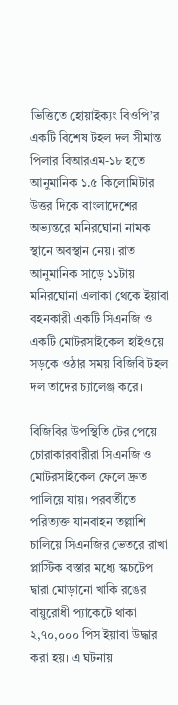ভিত্তিতে হোয়াইক্যং বিওপি’র একটি বিশেষ টহল দল সীমান্ত পিলার বিআরএম-১৮ হতে আনুমানিক ১.৫ কিলোমিটার উত্তর দিকে বাংলাদেশের অভ্যন্তরে মনিরঘোনা নামক স্থানে অবস্থান নেয়। রাত আনুমানিক সাড়ে ১১টায় মনিরঘোনা এলাকা থেকে ইয়াবা বহনকারী একটি সিএনজি ও একটি মোটরসাইকেল হাইওয়ে সড়কে ওঠার সময় বিজিবি টহল দল তাদের চ্যালেঞ্জ করে।

বিজিবির উপস্থিতি টের পেয়ে চোরাকারবারীরা সিএনজি ও মোটরসাইকেল ফেলে দ্রুত পালিয়ে যায়। পরবর্তীতে পরিত্যক্ত যানবাহন তল্লাশি চালিয়ে সিএনজির ভেতরে রাখা প্লাস্টিক বস্তার মধ্যে স্কচটেপ দ্বারা মোড়ানো খাকি রঙের বায়ুরোধী প্যাকেটে থাকা ২,৭০,০০০ পিস ইয়াবা উদ্ধার করা হয়। এ ঘটনায়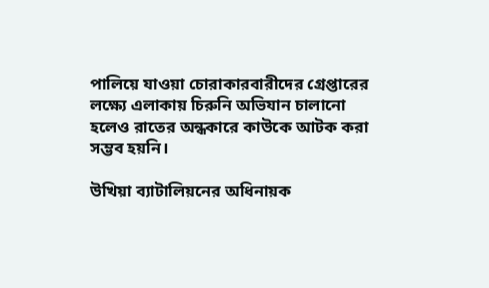পালিয়ে যাওয়া চোরাকারবারীদের গ্রেপ্তারের লক্ষ্যে এলাকায় চিরুনি অভিযান চালানো হলেও রাতের অন্ধকারে কাউকে আটক করা সম্ভব হয়নি।

উখিয়া ব্যাটালিয়নের অধিনায়ক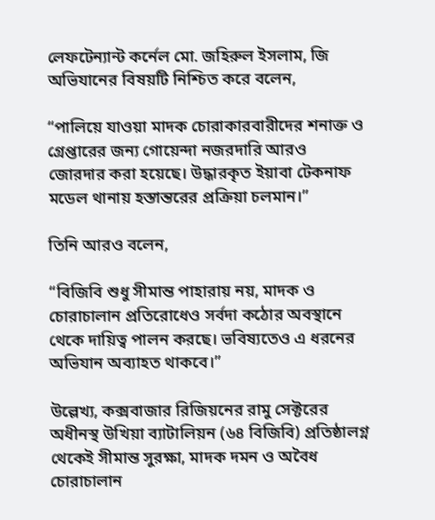লেফটেন্যান্ট কর্নেল মো. জহিরুল ইসলাম, জি অভিযানের বিষয়টি নিশ্চিত করে বলেন,

“পালিয়ে যাওয়া মাদক চোরাকারবারীদের শনাক্ত ও গ্রেপ্তারের জন্য গোয়েন্দা নজরদারি আরও জোরদার করা হয়েছে। উদ্ধারকৃত ইয়াবা টেকনাফ মডেল থানায় হস্তান্তরের প্রক্রিয়া চলমান।”

তিনি আরও বলেন,

“বিজিবি শুধু সীমান্ত পাহারায় নয়, মাদক ও চোরাচালান প্রতিরোধেও সর্বদা কঠোর অবস্থানে থেকে দায়িত্ব পালন করছে। ভবিষ্যতেও এ ধরনের অভিযান অব্যাহত থাকবে।”

উল্লেখ্য, কক্সবাজার রিজিয়নের রামু সেক্টরের অধীনস্থ উখিয়া ব্যাটালিয়ন (৬৪ বিজিবি) প্রতিষ্ঠালগ্ন থেকেই সীমান্ত সুরক্ষা, মাদক দমন ও অবৈধ চোরাচালান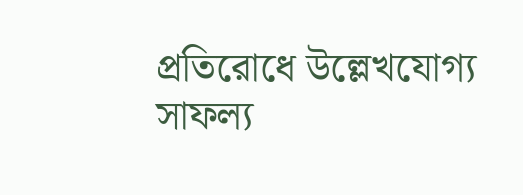প্রতিরোধে উল্লেখযোগ্য সাফল্য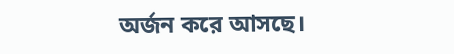অর্জন করে আসছে।